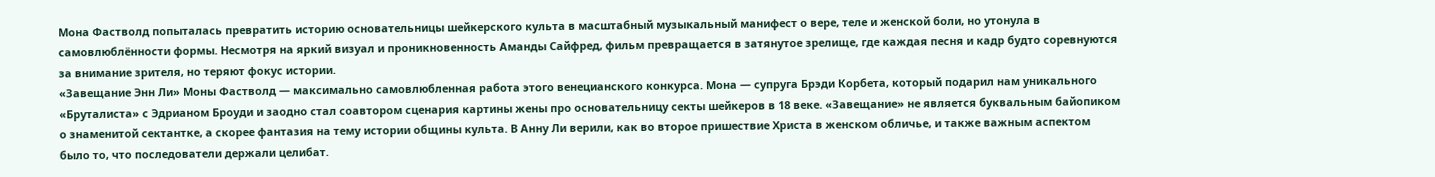Мона Фастволд попыталась превратить историю основательницы шейкерского культа в масштабный музыкальный манифест о вере, теле и женской боли, но утонула в самовлюблённости формы. Несмотря на яркий визуал и проникновенность Аманды Сайфред, фильм превращается в затянутое зрелище, где каждая песня и кадр будто соревнуются за внимание зрителя, но теряют фокус истории.
«Завещание Энн Ли» Моны Фастволд — максимально самовлюбленная работа этого венецианского конкурса. Мона — супруга Брэди Корбета, который подарил нам уникального «Бруталиста» с Эдрианом Броуди и заодно стал соавтором сценария картины жены про основательницу секты шейкеров в 18 веке. «Завещание» не является буквальным байопиком о знаменитой сектантке, а скорее фантазия на тему истории общины культа. В Анну Ли верили, как во второе пришествие Христа в женском обличье, и также важным аспектом было то, что последователи держали целибат.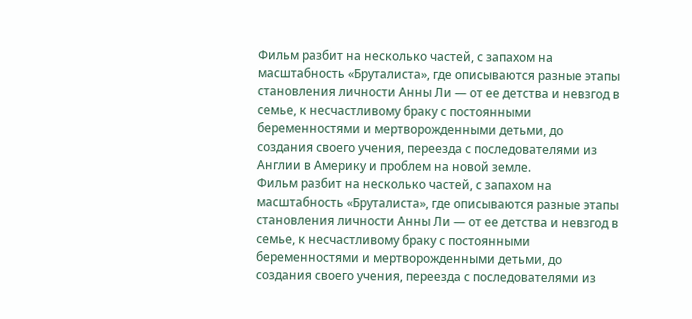Фильм разбит на несколько частей, с запахом на масштабность «Бруталиста», где описываются разные этапы становления личности Анны Ли — от ее детства и невзгод в семье, к несчастливому браку с постоянными беременностями и мертворожденными детьми, до создания своего учения, переезда с последователями из Англии в Америку и проблем на новой земле.
Фильм разбит на несколько частей, с запахом на масштабность «Бруталиста», где описываются разные этапы становления личности Анны Ли — от ее детства и невзгод в семье, к несчастливому браку с постоянными беременностями и мертворожденными детьми, до создания своего учения, переезда с последователями из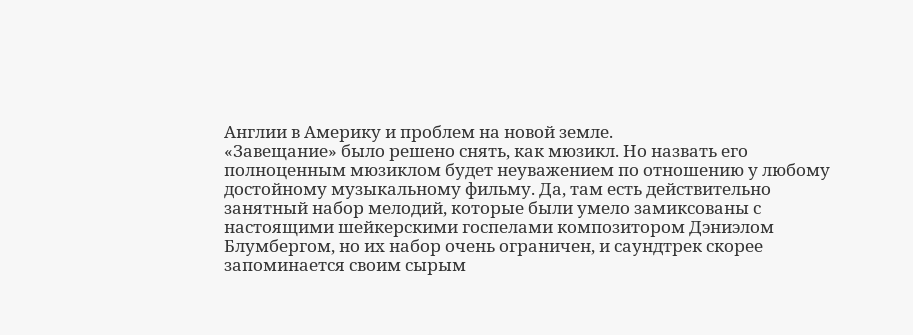Англии в Америку и проблем на новой земле.
«Завещание» было решено снять, как мюзикл. Но назвать его полноценным мюзиклом будет неуважением по отношению у любому достойному музыкальному фильму. Да, там есть действительно занятный набор мелодий, которые были умело замиксованы с настоящими шейкерскими госпелами композитором Дэниэлом Блумбергом, но их набор очень ограничен, и саундтрек скорее запоминается своим сырым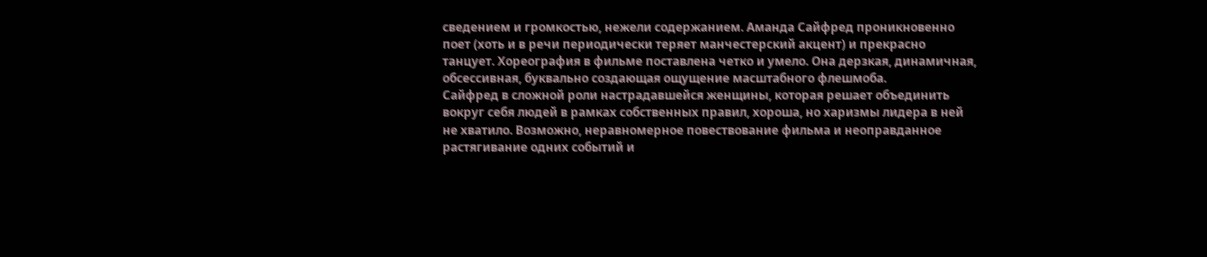сведением и громкостью, нежели содержанием. Аманда Сайфред проникновенно поет (хоть и в речи периодически теряет манчестерский акцент) и прекрасно танцует. Хореография в фильме поставлена четко и умело. Она дерзкая, динамичная, обсессивная, буквально создающая ощущение масштабного флешмоба.
Сайфред в сложной роли настрадавшейся женщины, которая решает объединить вокруг себя людей в рамках собственных правил, хороша, но харизмы лидера в ней не хватило. Возможно, неравномерное повествование фильма и неоправданное растягивание одних событий и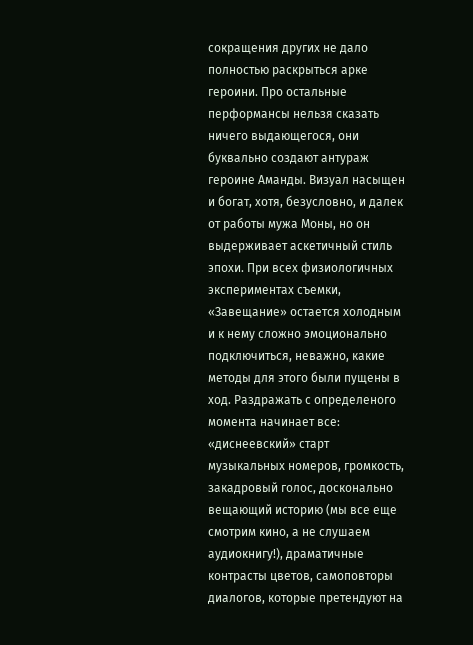сокращения других не дало полностью раскрыться арке героини. Про остальные перформансы нельзя сказать ничего выдающегося, они буквально создают антураж героине Аманды. Визуал насыщен и богат, хотя, безусловно, и далек от работы мужа Моны, но он выдерживает аскетичный стиль эпохи. При всех физиологичных экспериментах съемки, «Завещание» остается холодным и к нему сложно эмоционально подключиться, неважно, какие методы для этого были пущены в ход. Раздражать с определеного момента начинает все: «диснеевский» старт музыкальных номеров, громкость, закадровый голос, досконально вещающий историю (мы все еще смотрим кино, а не слушаем аудиокнигу!), драматичные контрасты цветов, самоповторы диалогов, которые претендуют на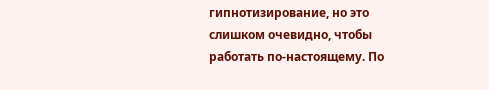гипнотизирование, но это слишком очевидно, чтобы работать по-настоящему. По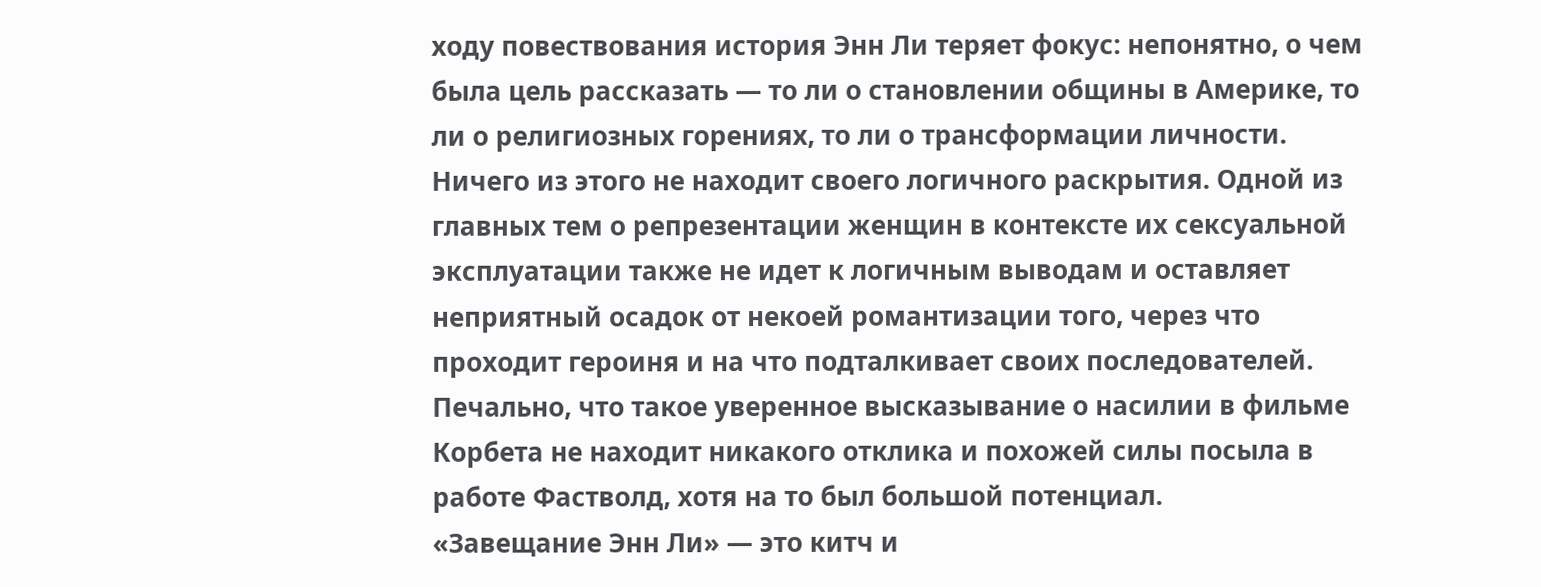ходу повествования история Энн Ли теряет фокус: непонятно, о чем была цель рассказать — то ли о становлении общины в Америке, то ли о религиозных горениях, то ли о трансформации личности. Ничего из этого не находит своего логичного раскрытия. Одной из главных тем о репрезентации женщин в контексте их сексуальной эксплуатации также не идет к логичным выводам и оставляет неприятный осадок от некоей романтизации того, через что проходит героиня и на что подталкивает своих последователей. Печально, что такое уверенное высказывание о насилии в фильме Корбета не находит никакого отклика и похожей силы посыла в работе Фастволд, хотя на то был большой потенциал.
«Завещание Энн Ли» — это китч и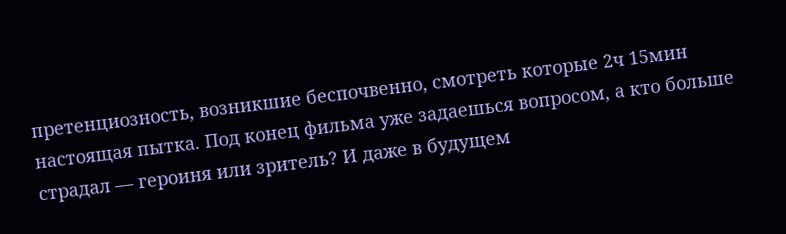претенциозность, возникшие беспочвенно, смотреть которые 2ч 15мин настоящая пытка. Под конец фильма уже задаешься вопросом, а кто больше страдал — героиня или зритель? И даже в будущем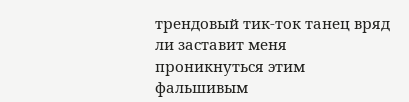трендовый тик-ток танец вряд ли заставит меня проникнуться этим фальшивым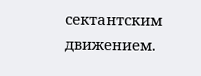сектантским движением.